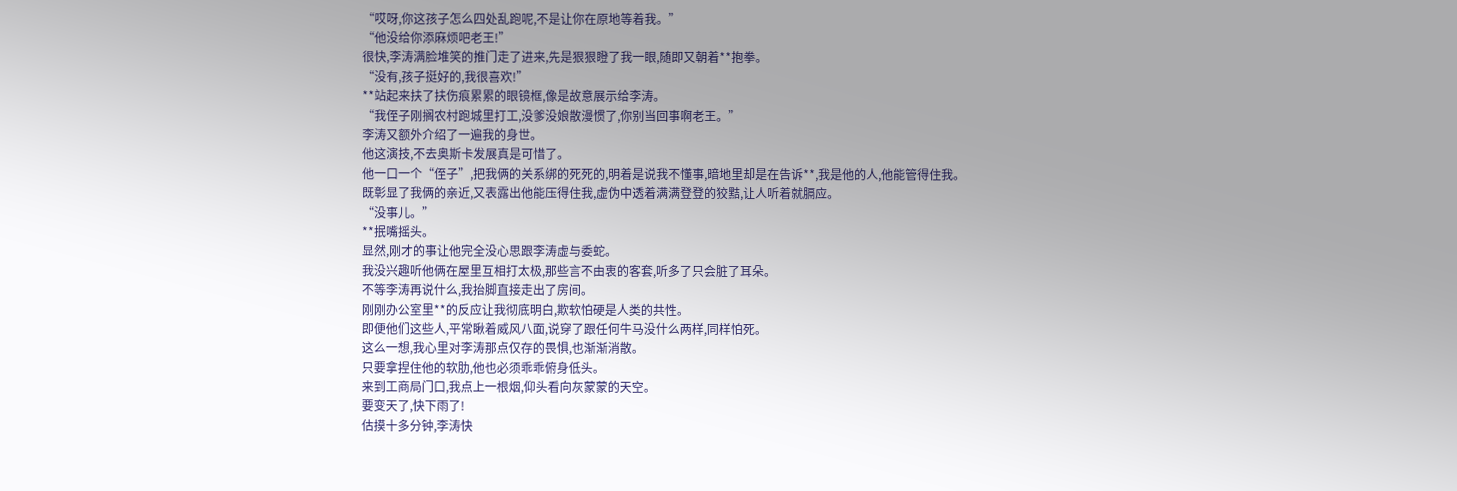“哎呀,你这孩子怎么四处乱跑呢,不是让你在原地等着我。”
“他没给你添麻烦吧老王!”
很快,李涛满脸堆笑的推门走了进来,先是狠狠瞪了我一眼,随即又朝着**抱拳。
“没有,孩子挺好的,我很喜欢!”
**站起来扶了扶伤痕累累的眼镜框,像是故意展示给李涛。
“我侄子刚搁农村跑城里打工,没爹没娘散漫惯了,你别当回事啊老王。”
李涛又额外介绍了一遍我的身世。
他这演技,不去奥斯卡发展真是可惜了。
他一口一个“侄子”,把我俩的关系绑的死死的,明着是说我不懂事,暗地里却是在告诉**,我是他的人,他能管得住我。
既彰显了我俩的亲近,又表露出他能压得住我,虚伪中透着满满登登的狡黠,让人听着就膈应。
“没事儿。”
**抿嘴摇头。
显然,刚才的事让他完全没心思跟李涛虚与委蛇。
我没兴趣听他俩在屋里互相打太极,那些言不由衷的客套,听多了只会脏了耳朵。
不等李涛再说什么,我抬脚直接走出了房间。
刚刚办公室里**的反应让我彻底明白,欺软怕硬是人类的共性。
即便他们这些人,平常瞅着威风八面,说穿了跟任何牛马没什么两样,同样怕死。
这么一想,我心里对李涛那点仅存的畏惧,也渐渐消散。
只要拿捏住他的软肋,他也必须乖乖俯身低头。
来到工商局门口,我点上一根烟,仰头看向灰蒙蒙的天空。
要变天了,快下雨了!
估摸十多分钟,李涛快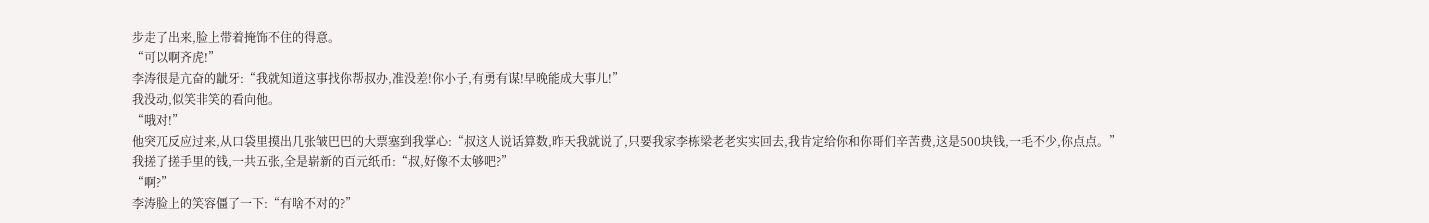步走了出来,脸上带着掩饰不住的得意。
“可以啊齐虎!”
李涛很是亢奋的龇牙:“我就知道这事找你帮叔办,准没差!你小子,有勇有谋!早晚能成大事儿!”
我没动,似笑非笑的看向他。
“哦对!”
他突兀反应过来,从口袋里摸出几张皱巴巴的大票塞到我掌心:“叔这人说话算数,昨天我就说了,只要我家李栋梁老老实实回去,我肯定给你和你哥们辛苦费,这是500块钱,一毛不少,你点点。”
我搓了搓手里的钱,一共五张,全是崭新的百元纸币:“叔,好像不太够吧?”
“啊?”
李涛脸上的笑容僵了一下:“有啥不对的?”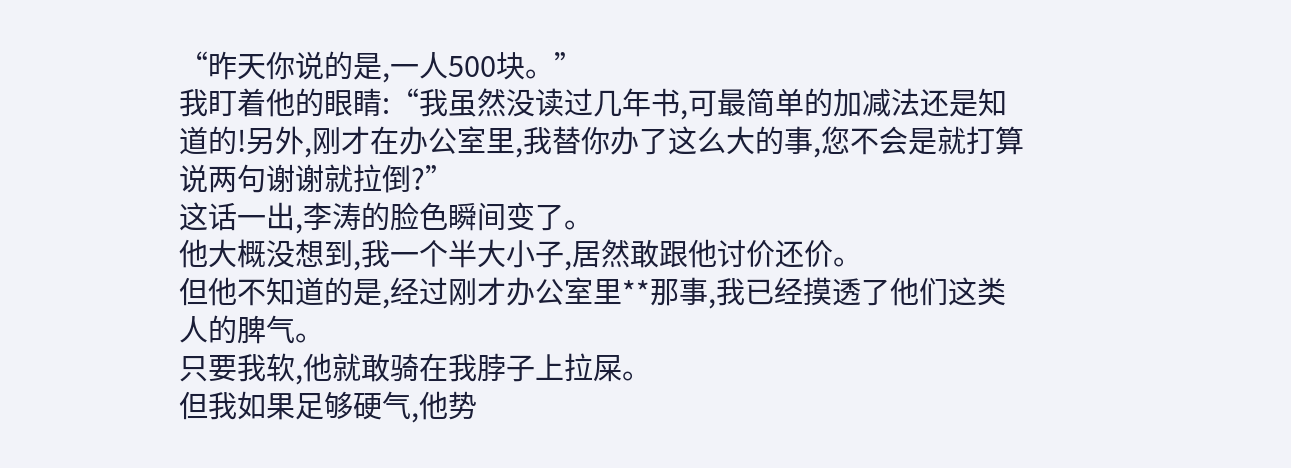“昨天你说的是,一人500块。”
我盯着他的眼睛:“我虽然没读过几年书,可最简单的加减法还是知道的!另外,刚才在办公室里,我替你办了这么大的事,您不会是就打算说两句谢谢就拉倒?”
这话一出,李涛的脸色瞬间变了。
他大概没想到,我一个半大小子,居然敢跟他讨价还价。
但他不知道的是,经过刚才办公室里**那事,我已经摸透了他们这类人的脾气。
只要我软,他就敢骑在我脖子上拉屎。
但我如果足够硬气,他势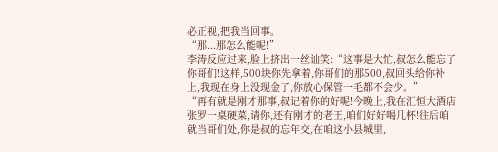必正视,把我当回事。
“那...那怎么能呢!”
李涛反应过来,脸上挤出一丝讪笑:“这事是大忙,叔怎么能忘了你哥们!这样,500块你先拿着,你哥们的那500,叔回头给你补上,我现在身上没现金了,你放心保管一毛都不会少。”
“再有就是刚才那事,叔记着你的好呢!今晚上,我在汇恒大酒店张罗一桌硬菜,请你,还有刚才的老王,咱们好好喝几杯!往后咱就当哥们处,你是叔的忘年交,在咱这小县城里,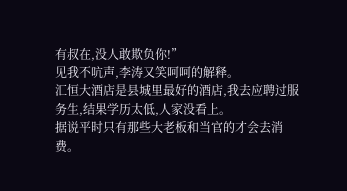有叔在,没人敢欺负你!”
见我不吭声,李涛又笑呵呵的解释。
汇恒大酒店是县城里最好的酒店,我去应聘过服务生,结果学历太低,人家没看上。
据说平时只有那些大老板和当官的才会去消费。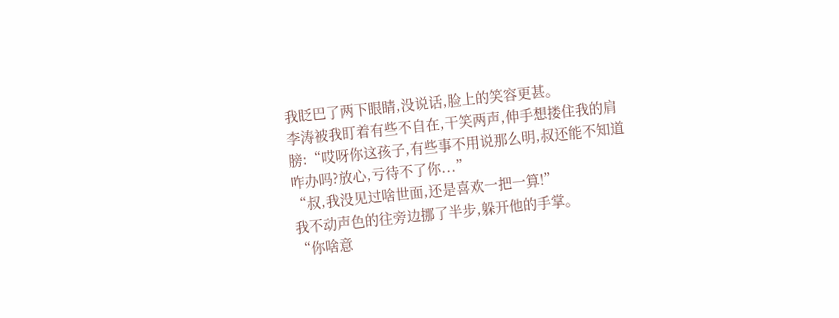我眨巴了两下眼睛,没说话,脸上的笑容更甚。
李涛被我盯着有些不自在,干笑两声,伸手想搂住我的肩膀:“哎呀你这孩子,有些事不用说那么明,叔还能不知道咋办吗?放心,亏待不了你...”
“叔,我没见过啥世面,还是喜欢一把一算!”
我不动声色的往旁边挪了半步,躲开他的手掌。
“你啥意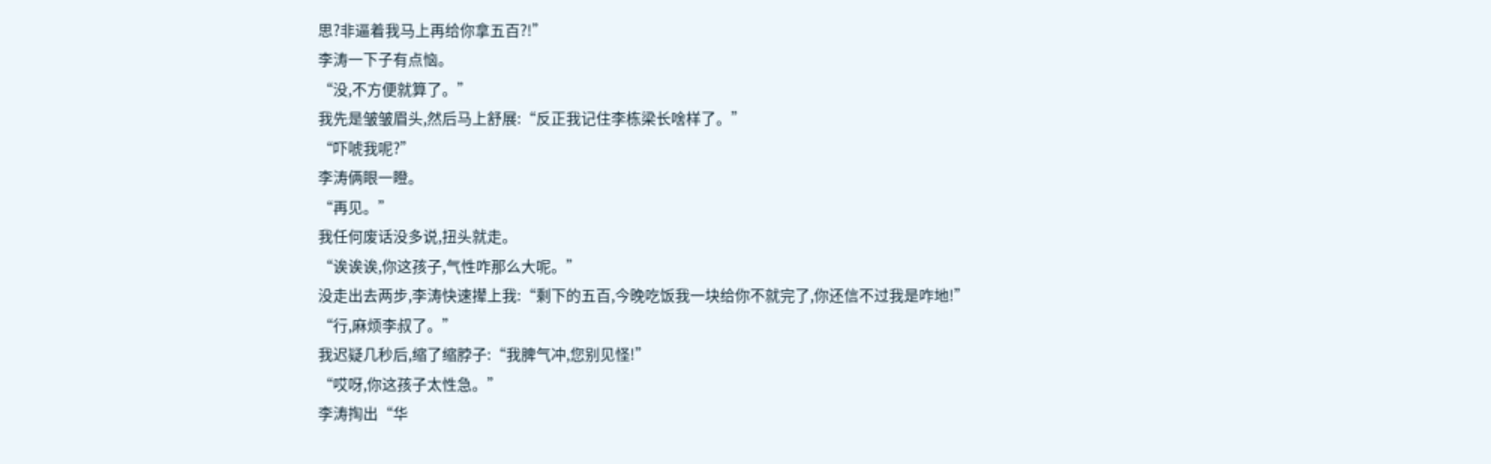思?非逼着我马上再给你拿五百?!”
李涛一下子有点恼。
“没,不方便就算了。”
我先是皱皱眉头,然后马上舒展:“反正我记住李栋梁长啥样了。”
“吓唬我呢?”
李涛俩眼一瞪。
“再见。”
我任何废话没多说,扭头就走。
“诶诶诶,你这孩子,气性咋那么大呢。”
没走出去两步,李涛快速撵上我:“剩下的五百,今晚吃饭我一块给你不就完了,你还信不过我是咋地!”
“行,麻烦李叔了。”
我迟疑几秒后,缩了缩脖子:“我脾气冲,您别见怪!”
“哎呀,你这孩子太性急。”
李涛掏出“华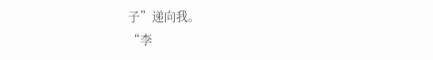子”递向我。
“李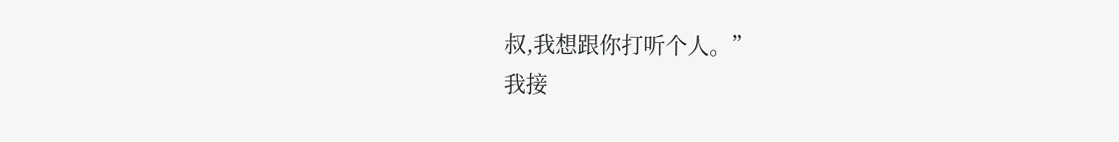叔,我想跟你打听个人。”
我接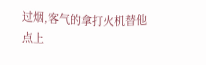过烟,客气的拿打火机替他点上